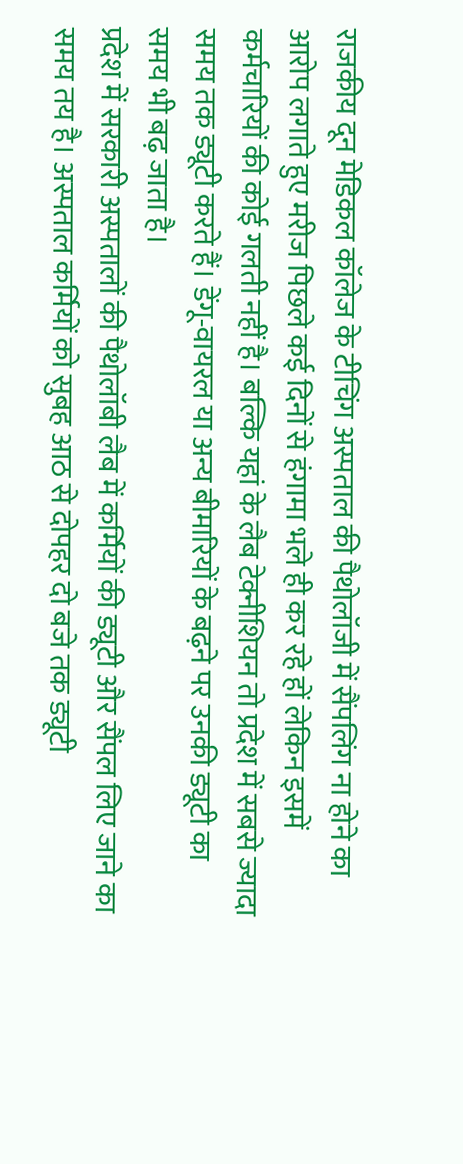राजकीय दून मेडिकल कॉलेज के टीचिंग अस्पताल की पैथोलॉजी में सैंपलिंग ना होने का आरोप लगाते हुए मरीज पिछले कई दिनों से हंगामा भले ही कर रहे हों लेकिन इसमें कर्मचारियों की कोई गलती नहीं है। बल्कि यहां के लैब टेक्नीशियन तो प्रदेश में सबसे ज्यादा समय तक ड्यूटी करते हैं। डेंगू-वायरल या अन्य बीमारियों के बढ़ने पर उनकी ड्यूटी का समय भी बढ़ जाता है।
प्रदेश में सरकारी अस्पतालों की पैथोलॉबी लैब में कर्मियों की ड्यूटी और सैंपल लिए जाने का समय तय है। अस्पताल कर्मियों को सुबह आठ से दोपहर दो बजे तक ड्यूटी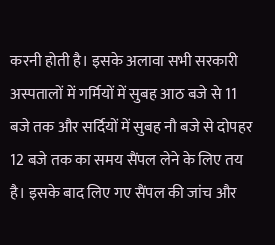करनी होती है। इसके अलावा सभी सरकारी अस्पतालों में गर्मियों में सुबह आठ बजे से 11 बजे तक और सर्दियों में सुबह नौ बजे से दोपहर 12 बजे तक का समय सैंपल लेने के लिए तय है। इसके बाद लिए गए सैंपल की जांच और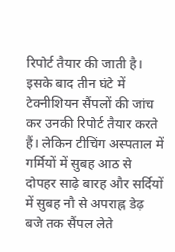रिपोर्ट तैयार की जाती है।
इसके बाद तीन घंटे में टेक्नीशियन सैंपलों की जांच कर उनकी रिपोर्ट तैयार करते हैं। लेकिन टीचिंग अस्पताल में गर्मियों में सुबह आठ से दोपहर साढ़े बारह और सर्दियों में सुबह नौ से अपराह्न डेढ़ बजे तक सैंपल लेते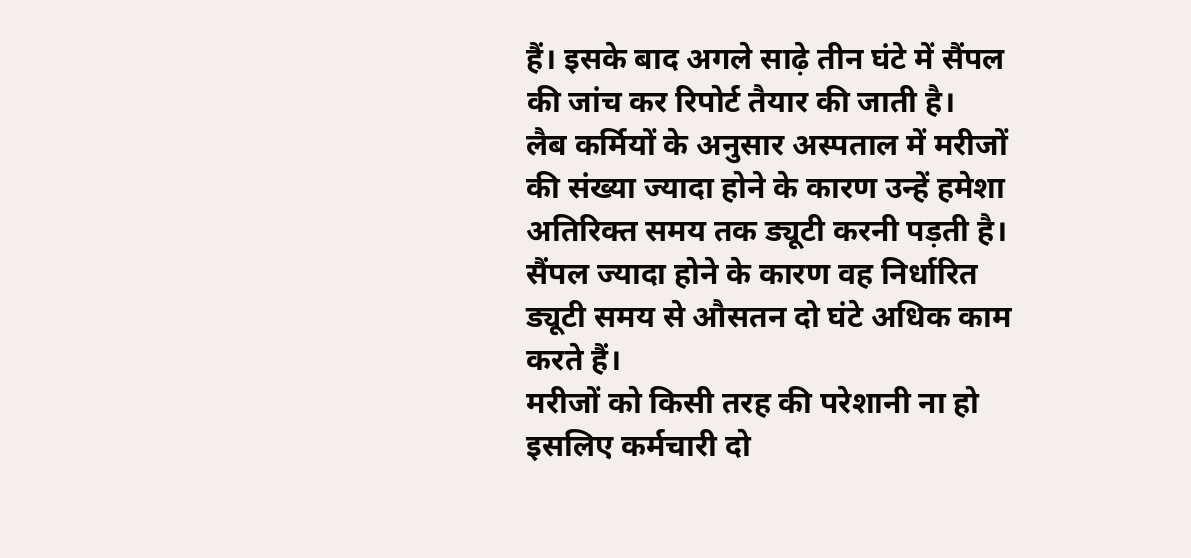हैं। इसके बाद अगले साढ़े तीन घंटे में सैंपल की जांच कर रिपोर्ट तैयार की जाती है।
लैब कर्मियों के अनुसार अस्पताल में मरीजों की संख्या ज्यादा होने के कारण उन्हें हमेशा अतिरिक्त समय तक ड्यूटी करनी पड़ती है। सैंपल ज्यादा होने के कारण वह निर्धारित ड्यूटी समय से औसतन दो घंटे अधिक काम करते हैं।
मरीजों को किसी तरह की परेशानी ना हो इसलिए कर्मचारी दो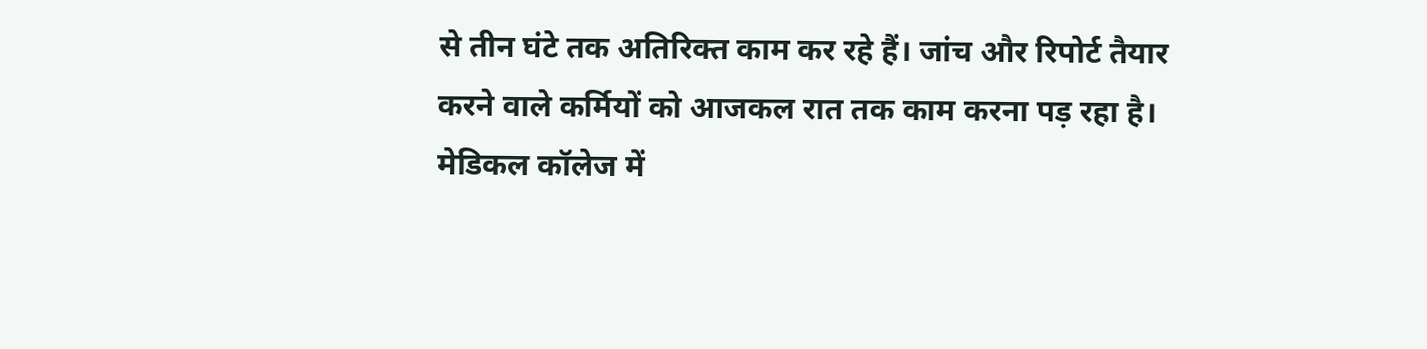से तीन घंटे तक अतिरिक्त काम कर रहे हैं। जांच और रिपोर्ट तैयार करने वाले कर्मियों को आजकल रात तक काम करना पड़ रहा है। मेडिकल कॉलेज में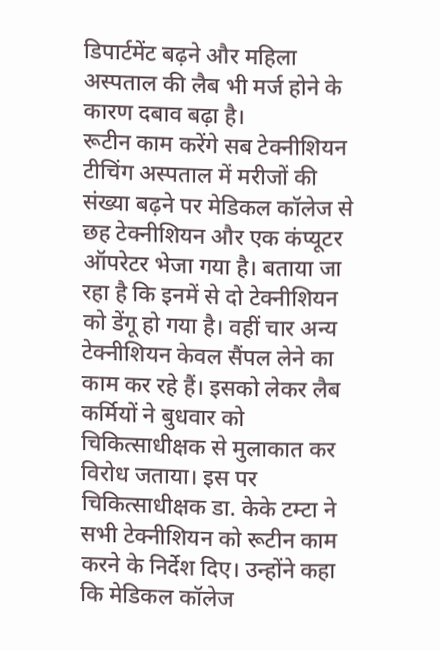डिपार्टमेंट बढ़ने और महिला अस्पताल की लैब भी मर्ज होने के कारण दबाव बढ़ा है।
रूटीन काम करेंगे सब टेक्नीशियन
टीचिंग अस्पताल में मरीजों की संख्या बढ़ने पर मेडिकल कॉलेज से छह टेक्नीशियन और एक कंप्यूटर ऑपरेटर भेजा गया है। बताया जा रहा है कि इनमें से दो टेक्नीशियन को डेंगू हो गया है। वहीं चार अन्य टेक्नीशियन केवल सैंपल लेने का काम कर रहे हैं। इसको लेकर लैब कर्मियों ने बुधवार को चिकित्साधीक्षक से मुलाकात कर विरोध जताया। इस पर चिकित्साधीक्षक डा. केके टम्टा ने सभी टेक्नीशियन को रूटीन काम करने के निर्देश दिए। उन्होंने कहा कि मेडिकल कॉलेज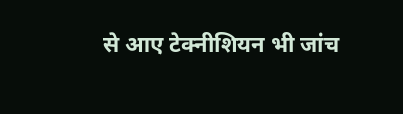से आए टेक्नीशियन भी जांच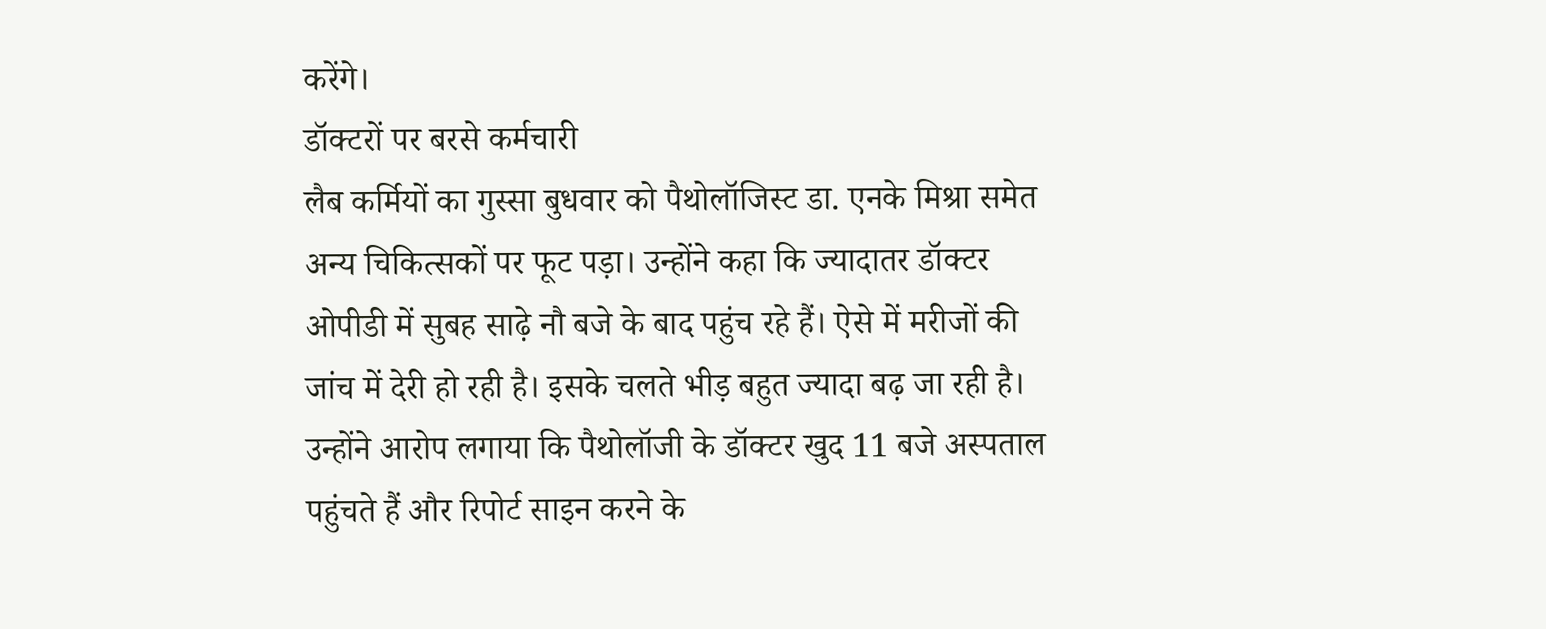करेंगे।
डॉक्टरों पर बरसे कर्मचारी
लैब कर्मियों का गुस्सा बुधवार को पैथोलॉजिस्ट डा. एनके मिश्रा समेत अन्य चिकित्सकों पर फूट पड़ा। उन्होंने कहा कि ज्यादातर डॉक्टर ओपीडी में सुबह साढ़े नौ बजे के बाद पहुंच रहे हैं। ऐसे में मरीजों की जांच में देरी हो रही है। इसके चलते भीड़ बहुत ज्यादा बढ़ जा रही है। उन्होंने आरोप लगाया कि पैथोलॉजी के डॉक्टर खुद 11 बजे अस्पताल पहुंचते हैं और रिपोर्ट साइन करने के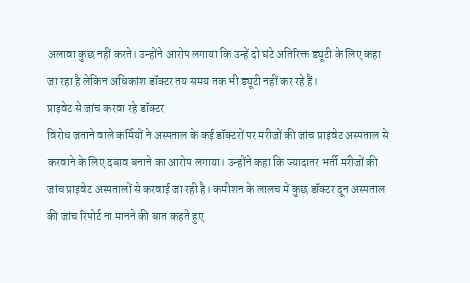अलावा कुछ नहीं करते। उन्होंने आरोप लगाया कि उन्हें दो घंटे अतिरिक्त ड्यूटी के लिए कहा जा रहा है लेकिन अधिकांश डॉक्टर तय समय तक भी ड्यूटी नहीं कर रहे हैं।
प्राइवेट से जांच करवा रहे डॉक्टर
विरोध जताने वाले कर्मियों ने अस्पताल के कई डॉक्टरों पर मरीजों की जांच प्राइवेट अस्पताल से करवाने के लिए दबाव बनाने का आरोप लगाया। उन्होंने कहा कि ज्यादातर भर्ती मरीजों की जांच प्राइवेट अस्पतालों से करवाई जा रही है। कमीशन के लालच में कुछ डॉक्टर दून अस्पताल की जांच रिपोर्ट ना मानने की बात कहते हुए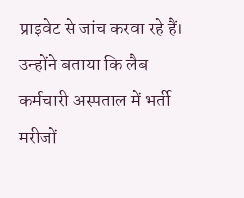प्राइवेट से जांच करवा रहे हैं। उन्होंने बताया कि लैब कर्मचारी अस्पताल में भर्ती मरीजों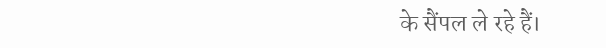के सैंपल ले रहे हैं।